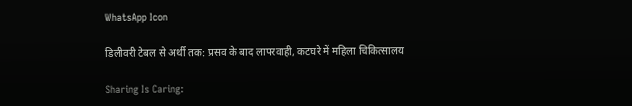WhatsApp Icon

डिलीवरी टेबल से अर्थी तक: प्रसव के बाद लापरवाही, कटघरे में महिला चिकित्सालय

Sharing Is Caring: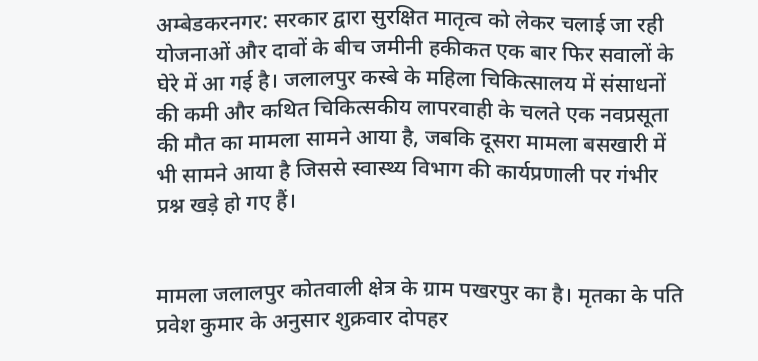अम्बेडकरनगर: सरकार द्वारा सुरक्षित मातृत्व को लेकर चलाई जा रही योजनाओं और दावों के बीच जमीनी हकीकत एक बार फिर सवालों के घेरे में आ गई है। जलालपुर कस्बे के महिला चिकित्सालय में संसाधनों की कमी और कथित चिकित्सकीय लापरवाही के चलते एक नवप्रसूता की मौत का मामला सामने आया है, जबकि दूसरा मामला बसखारी में भी सामने आया है जिससे स्वास्थ्य विभाग की कार्यप्रणाली पर गंभीर प्रश्न खड़े हो गए हैं।


मामला जलालपुर कोतवाली क्षेत्र के ग्राम पखरपुर का है। मृतका के पति प्रवेश कुमार के अनुसार शुक्रवार दोपहर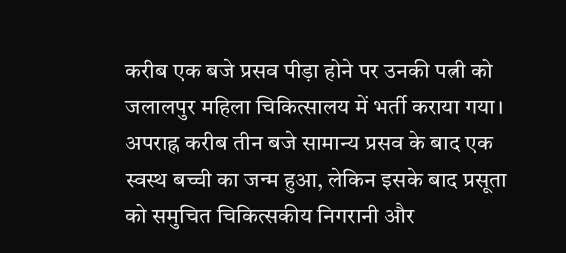करीब एक बजे प्रसव पीड़ा होने पर उनकी पत्नी को जलालपुर महिला चिकित्सालय में भर्ती कराया गया। अपराह्न करीब तीन बजे सामान्य प्रसव के बाद एक स्वस्थ बच्ची का जन्म हुआ, लेकिन इसके बाद प्रसूता को समुचित चिकित्सकीय निगरानी और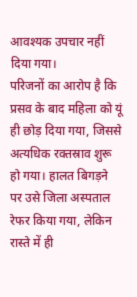आवश्यक उपचार नहीं दिया गया।
परिजनों का आरोप है कि प्रसव के बाद महिला को यूं ही छोड़ दिया गया, जिससे अत्यधिक रक्तस्राव शुरू हो गया। हालत बिगड़ने पर उसे जिला अस्पताल रेफर किया गया, लेकिन रास्ते में ही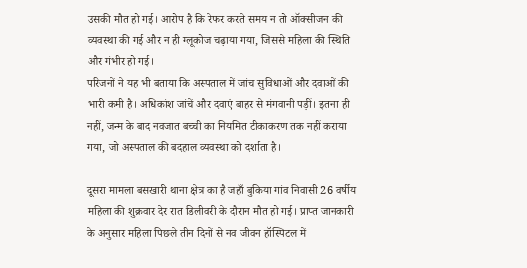उसकी मौत हो गई। आरोप है कि रेफर करते समय न तो ऑक्सीजन की व्यवस्था की गई और न ही ग्लूकोज चढ़ाया गया, जिससे महिला की स्थिति और गंभीर हो गई।
परिजनों ने यह भी बताया कि अस्पताल में जांच सुविधाओं और दवाओं की भारी कमी है। अधिकांश जांचें और दवाएं बाहर से मंगवानी पड़ीं। इतना ही नहीं, जन्म के बाद नवजात बच्ची का नियमित टीकाकरण तक नहीं कराया गया, जो अस्पताल की बदहाल व्यवस्था को दर्शाता है।

दूसरा मामला बसखारी थाना क्षेत्र का है जहाँ बुकिया गांव निवासी 26 वर्षीय महिला की शुक्रवार देर रात डिलीवरी के दौरान मौत हो गई। प्राप्त जानकारी के अनुसार महिला पिछले तीन दिनों से नव जीवन हॉस्पिटल में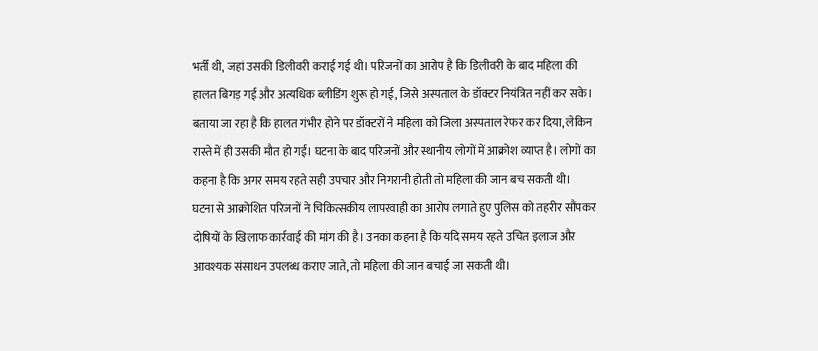भर्ती थी, जहां उसकी डिलीवरी कराई गई थी। परिजनों का आरोप है कि डिलीवरी के बाद महिला की हालत बिगड़ गई और अत्यधिक ब्लीडिंग शुरू हो गई, जिसे अस्पताल के डॉक्टर नियंत्रित नहीं कर सके। बताया जा रहा है कि हालत गंभीर होने पर डॉक्टरों ने महिला को जिला अस्पताल रेफर कर दिया, लेकिन रास्ते में ही उसकी मौत हो गई। घटना के बाद परिजनों और स्थानीय लोगों में आक्रोश व्याप्त है। लोगों का कहना है कि अगर समय रहते सही उपचार और निगरानी होती तो महिला की जान बच सकती थी।
घटना से आक्रोशित परिजनों ने चिकित्सकीय लापरवाही का आरोप लगाते हुए पुलिस को तहरीर सौंपकर दोषियों के खिलाफ कार्रवाई की मांग की है। उनका कहना है कि यदि समय रहते उचित इलाज और आवश्यक संसाधन उपलब्ध कराए जाते, तो महिला की जान बचाई जा सकती थी।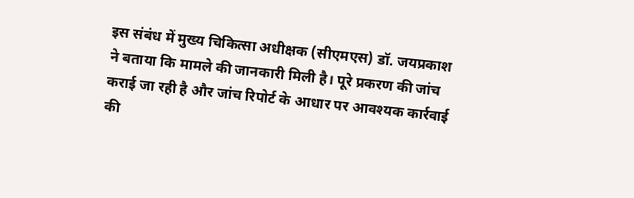इस संबंध में मुख्य चिकित्सा अधीक्षक (सीएमएस) डॉ. जयप्रकाश ने बताया कि मामले की जानकारी मिली है। पूरे प्रकरण की जांच कराई जा रही है और जांच रिपोर्ट के आधार पर आवश्यक कार्रवाई की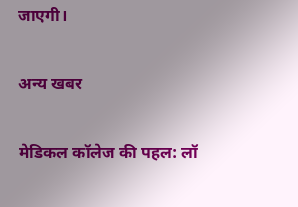जाएगी।

अन्य खबर

मेडिकल कॉलेज की पहल: लॉ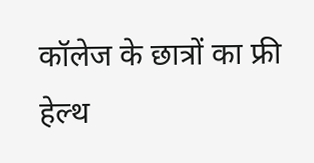कॉलेज के छात्रों का फ्री हेल्थ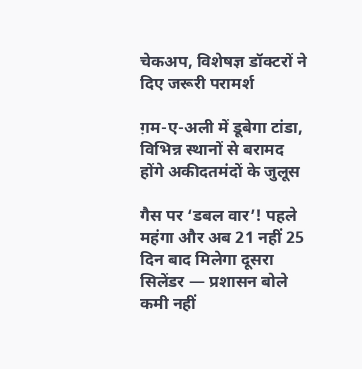चेकअप, विशेषज्ञ डॉक्टरों ने दिए जरूरी परामर्श

ग़म-ए-अली में डूबेगा टांडा, विभिन्न स्थानों से बरामद होंगे अकीदतमंदों के जुलूस

गैस पर ‘डबल वार’! पहले महंगा और अब 21 नहीं 25 दिन बाद मिलेगा दूसरा सिलेंडर — प्रशासन बोले कमी नहीं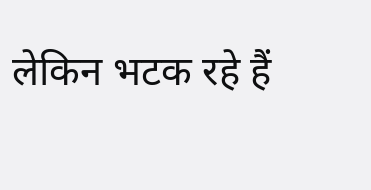लेकिन भटक रहे हैं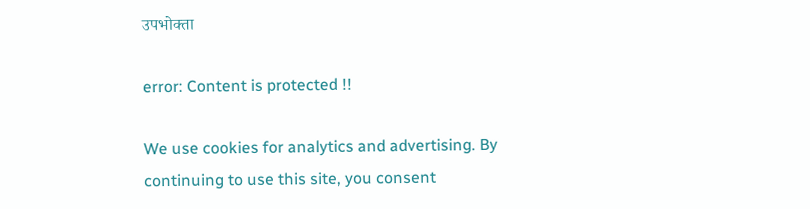उपभोक्ता

error: Content is protected !!

We use cookies for analytics and advertising. By continuing to use this site, you consent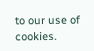to our use of cookies.